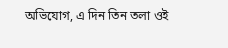অভিযোগ, এ দিন তিন তলা ওই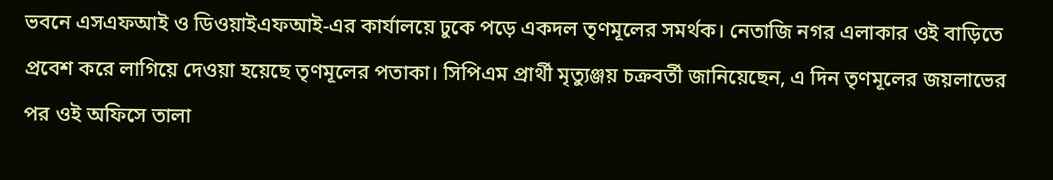ভবনে এসএফআই ও ডিওয়াইএফআই-এর কার্যালয়ে ঢুকে পড়ে একদল তৃণমূলের সমর্থক। নেতাজি নগর এলাকার ওই বাড়িতে প্রবেশ করে লাগিয়ে দেওয়া হয়েছে তৃণমূলের পতাকা। সিপিএম প্রার্থী মৃত্যুঞ্জয় চক্রবর্তী জানিয়েছেন, এ দিন তৃণমূলের জয়লাভের পর ওই অফিসে তালা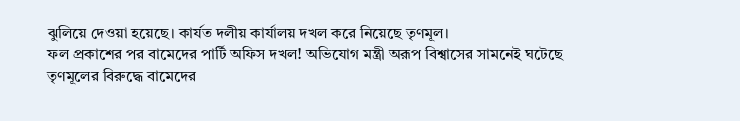ঝুলিয়ে দেওয়া হয়েছে। কার্যত দলীয় কার্যালয় দখল করে নিয়েছে তৃণমূল।
ফল প্রকাশের পর বামেদের পার্টি অফিস দখল! অভিযোগ মন্ত্রী অরূপ বিশ্বাসের সামনেই ঘটেছে
তৃণমূলের বিরুদ্ধে বামেদের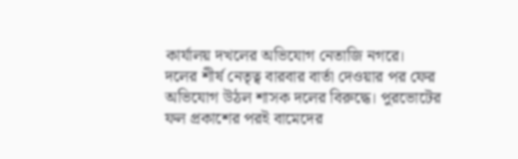কার্যালয় দখলের অভিযোগ নেতাজি নগরে।
দলের শীর্ষ নেতৃত্ব বারবার বার্তা দেওয়ার পর ফের অভিযোগ উঠল শাসক দলের বিরুদ্ধে। পুরভোটের ফল প্রকাশের পরই বামেদের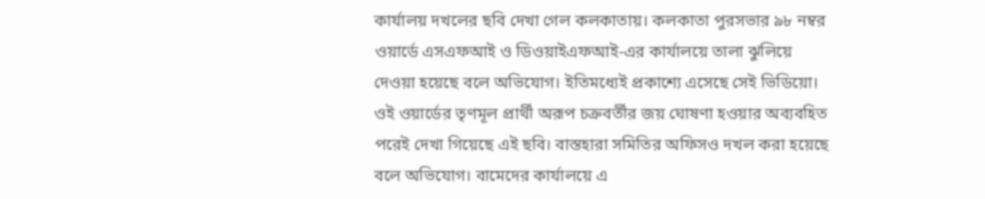কার্যালয় দখলের ছবি দেখা গেল কলকাতায়। কলকাতা পুরসভার ৯৮ নম্বর ওয়ার্ডে এসএফআই ও ডিওয়াইএফআই-এর কার্যালয়ে তালা ঝুলিয়ে দেওয়া হয়েছে বলে অভিযোগ। ইতিমধ্যেই প্রকাশ্যে এসেছে সেই ভিডিয়ো। ওই ওয়ার্ডের তৃণমূল প্রার্থী অরূপ চক্রবর্তীর জয় ঘোষণা হওয়ার অব্যবহিত পরেই দেখা গিয়েছে এই ছবি। বাস্তহারা সমিতির অফিসও দখল করা হয়েছে বলে অভিযোগ। বামেদের কার্যালয়ে এ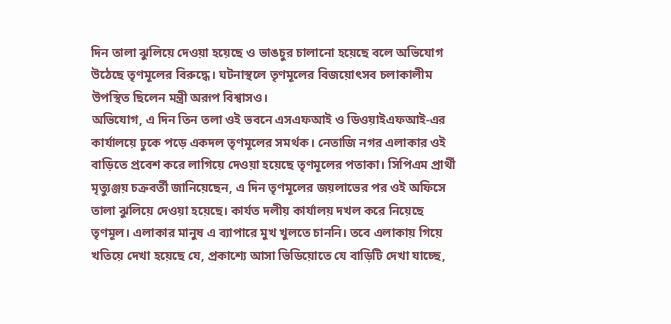দিন তালা ঝুলিয়ে দেওয়া হয়েছে ও ভাঙচুর চালানো হয়েছে বলে অভিযোগ উঠেছে তৃণমূলের বিরুদ্ধে। ঘটনাস্থলে তৃণমূলের বিজয়োৎসব চলাকালীম উপস্থিত ছিলেন মন্ত্রী অরূপ বিশ্বাসও।
অভিযোগ, এ দিন তিন তলা ওই ভবনে এসএফআই ও ডিওয়াইএফআই-এর কার্যালয়ে ঢুকে পড়ে একদল তৃণমূলের সমর্থক। নেতাজি নগর এলাকার ওই বাড়িতে প্রবেশ করে লাগিয়ে দেওয়া হয়েছে তৃণমূলের পতাকা। সিপিএম প্রার্থী মৃত্যুঞ্জয় চক্রবর্তী জানিয়েছেন, এ দিন তৃণমূলের জয়লাভের পর ওই অফিসে তালা ঝুলিয়ে দেওয়া হয়েছে। কার্যত দলীয় কার্যালয় দখল করে নিয়েছে তৃণমূল। এলাকার মানুষ এ ব্যাপারে মুখ খুলতে চাননি। তবে এলাকায় গিয়ে খতিয়ে দেখা হয়েছে যে, প্রকাশ্যে আসা ভিডিয়োতে যে বাড়িটি দেখা যাচ্ছে,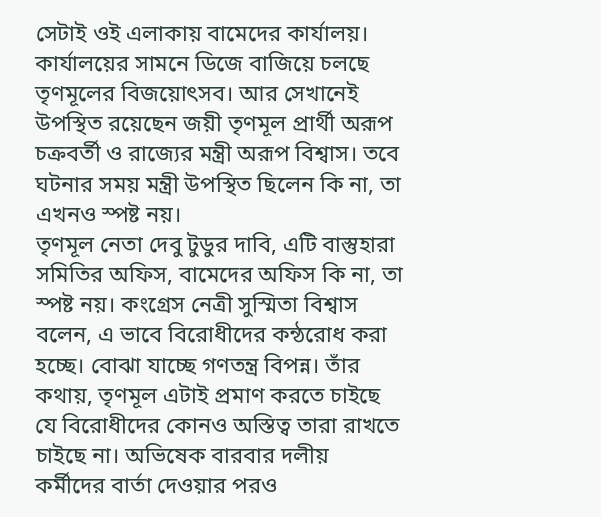সেটাই ওই এলাকায় বামেদের কার্যালয়। কার্যালয়ের সামনে ডিজে বাজিয়ে চলছে তৃণমূলের বিজয়োৎসব। আর সেখানেই উপস্থিত রয়েছেন জয়ী তৃণমূল প্রার্থী অরূপ চক্রবর্তী ও রাজ্যের মন্ত্রী অরূপ বিশ্বাস। তবে ঘটনার সময় মন্ত্রী উপস্থিত ছিলেন কি না, তা এখনও স্পষ্ট নয়।
তৃণমূল নেতা দেবু টুডুর দাবি, এটি বাস্তুহারা সমিতির অফিস, বামেদের অফিস কি না, তা স্পষ্ট নয়। কংগ্রেস নেত্রী সুস্মিতা বিশ্বাস বলেন, এ ভাবে বিরোধীদের কন্ঠরোধ করা হচ্ছে। বোঝা যাচ্ছে গণতন্ত্র বিপন্ন। তাঁর কথায়, তৃণমূল এটাই প্রমাণ করতে চাইছে যে বিরোধীদের কোনও অস্তিত্ব তারা রাখতে চাইছে না। অভিষেক বারবার দলীয় কর্মীদের বার্তা দেওয়ার পরও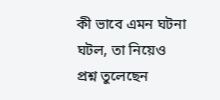কী ভাবে এমন ঘটনা ঘটল, তা নিয়েও প্রশ্ন তুলেছেন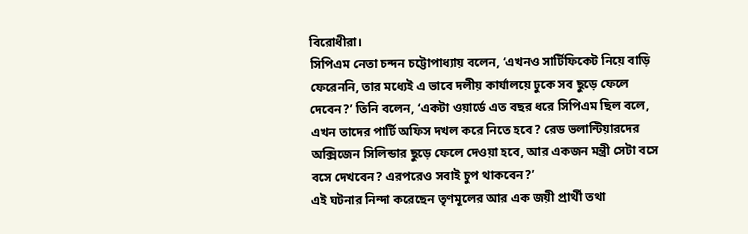বিরোধীরা।
সিপিএম নেতা চন্দন চট্টোপাধ্যায় বলেন, ‘এখনও সার্টিফিকেট নিয়ে বাড়ি ফেরেননি, তার মধ্যেই এ ভাবে দলীয় কার্যালয়ে ঢুকে সব ছুড়ে ফেলে দেবেন?’ তিনি বলেন, ‘একটা ওয়ার্ডে এত বছর ধরে সিপিএম ছিল বলে, এখন তাদের পার্টি অফিস দখল করে নিতে হবে? রেড ভলান্টিয়ারদের অক্সিজেন সিলিন্ডার ছুড়ে ফেলে দেওয়া হবে, আর একজন মন্ত্রী সেটা বসে বসে দেখবেন? এরপরেও সবাই চুপ থাকবেন?’
এই ঘটনার নিন্দা করেছেন তৃণমূলের আর এক জয়ী প্রার্থী তথা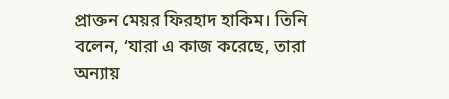প্রাক্তন মেয়র ফিরহাদ হাকিম। তিনি বলেন, ‘যারা এ কাজ করেছে, তারা অন্যায়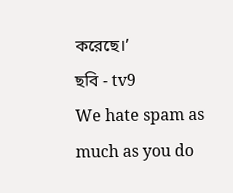করেছে।’
ছবি - tv9
We hate spam as much as you do